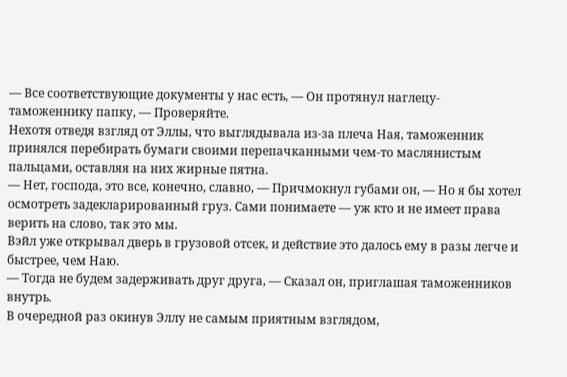— Все соответствующие документы у нас есть, — Он протянул наглецу-таможеннику папку, — Проверяйте.
Нехотя отведя взгляд от Эллы, что выглядывала из-за плеча Ная, таможенник принялся перебирать бумаги своими перепачканными чем-то маслянистым пальцами, оставляя на них жирные пятна.
— Нет, господа, это все, конечно, славно, — Причмокнул губами он, — Но я бы хотел осмотреть задекларированный груз. Сами понимаете — уж кто и не имеет права верить на слово, так это мы.
Вэйл уже открывал дверь в грузовой отсек, и действие это далось ему в разы легче и быстрее, чем Наю.
— Тогда не будем задерживать друг друга, — Сказал он, приглашая таможенников внутрь.
В очередной раз окинув Эллу не самым приятным взглядом,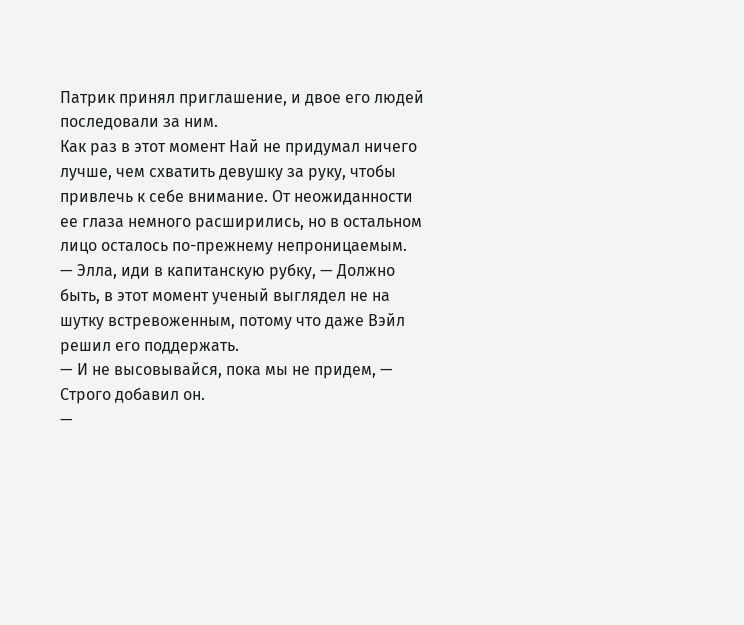Патрик принял приглашение, и двое его людей последовали за ним.
Как раз в этот момент Най не придумал ничего лучше, чем схватить девушку за руку, чтобы привлечь к себе внимание. От неожиданности ее глаза немного расширились, но в остальном лицо осталось по-прежнему непроницаемым.
— Элла, иди в капитанскую рубку, — Должно быть, в этот момент ученый выглядел не на шутку встревоженным, потому что даже Вэйл решил его поддержать.
— И не высовывайся, пока мы не придем, — Строго добавил он.
—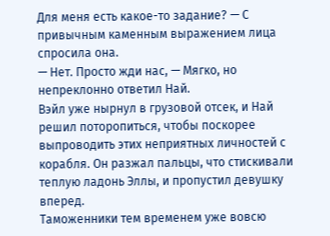Для меня есть какое-то задание? — С привычным каменным выражением лица спросила она.
— Нет. Просто жди нас, — Мягко, но непреклонно ответил Най.
Вэйл уже нырнул в грузовой отсек, и Най решил поторопиться, чтобы поскорее выпроводить этих неприятных личностей с корабля. Он разжал пальцы, что стискивали теплую ладонь Эллы, и пропустил девушку вперед.
Таможенники тем временем уже вовсю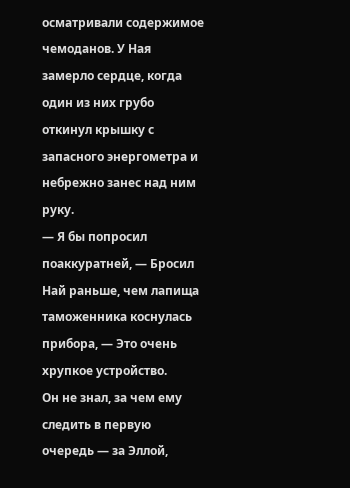осматривали содержимое чемоданов. У Ная замерло сердце, когда один из них грубо откинул крышку с запасного энергометра и небрежно занес над ним руку.
— Я бы попросил поаккуратней, — Бросил Най раньше, чем лапища таможенника коснулась прибора, — Это очень хрупкое устройство.
Он не знал, за чем ему следить в первую очередь — за Эллой,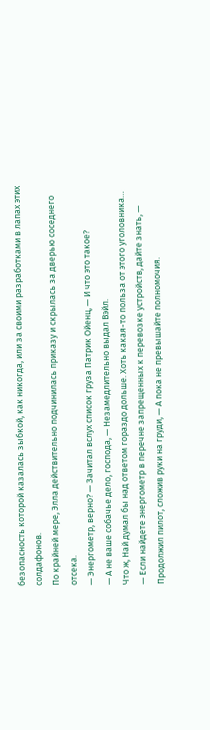безопасность которой казалась зыбкой, как никогда, или за своими разработками в лапах этих солдафонов.
По крайней мере, Элла действительно подчинилась приказу и скрылась за дверью соседнего отсека.
— Энергометр, верно? — Зачитал вслух список груза Патрик Ойенц, — И что это такое?
— А не ваше собачье дело, господа, — Незамедлительно выдал Вэйл.
Что ж, Най думал бы над ответом гораздо дольше. Хоть какая-то польза от этого уголовника…
— Если найдете энергометр в перечне запрещенных к перевозке устройств, дайте знать, — Продолжил пилот, сложив руки на груди, — А пока не превышайте полномочия.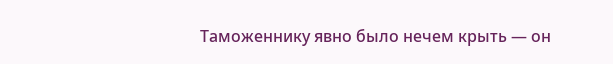Таможеннику явно было нечем крыть — он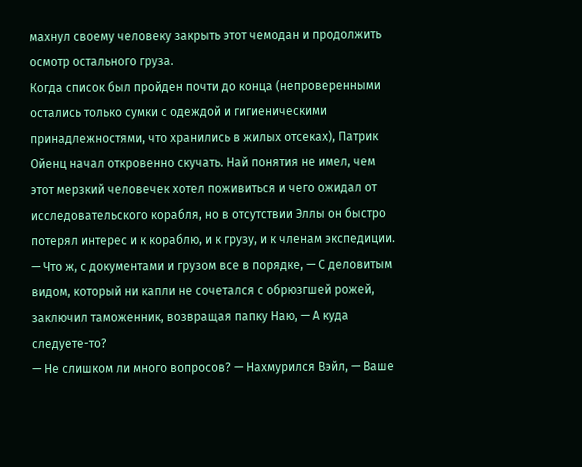махнул своему человеку закрыть этот чемодан и продолжить осмотр остального груза.
Когда список был пройден почти до конца (непроверенными остались только сумки с одеждой и гигиеническими принадлежностями, что хранились в жилых отсеках), Патрик Ойенц начал откровенно скучать. Най понятия не имел, чем этот мерзкий человечек хотел поживиться и чего ожидал от исследовательского корабля, но в отсутствии Эллы он быстро потерял интерес и к кораблю, и к грузу, и к членам экспедиции.
— Что ж, с документами и грузом все в порядке, — С деловитым видом, который ни капли не сочетался с обрюзгшей рожей, заключил таможенник, возвращая папку Наю, — А куда следуете-то?
— Не слишком ли много вопросов? — Нахмурился Вэйл, — Ваше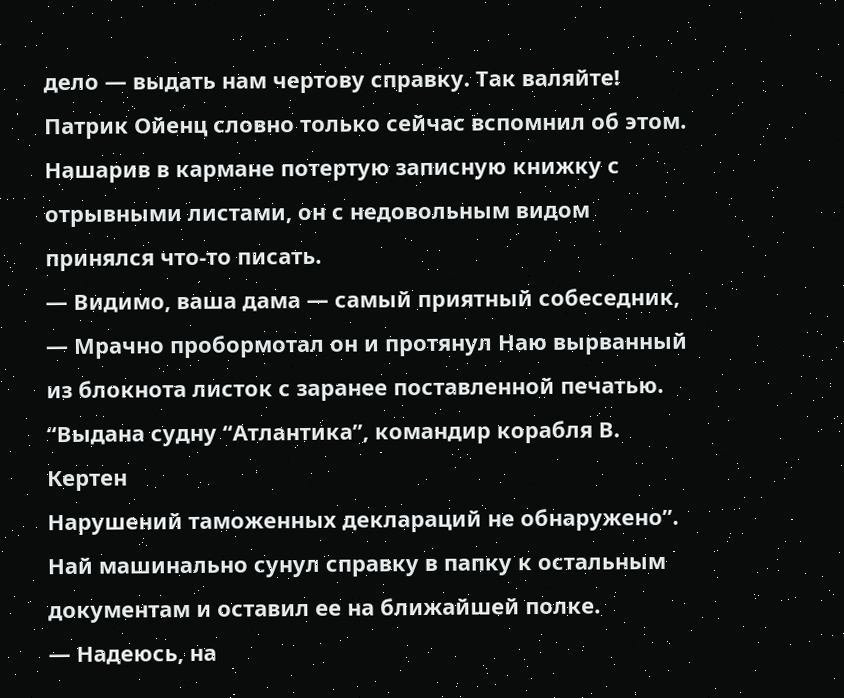дело — выдать нам чертову справку. Так валяйте!
Патрик Ойенц словно только сейчас вспомнил об этом. Нашарив в кармане потертую записную книжку с отрывными листами, он с недовольным видом принялся что-то писать.
— Видимо, ваша дама — самый приятный собеседник, — Мрачно пробормотал он и протянул Наю вырванный из блокнота листок с заранее поставленной печатью.
“Выдана судну “Атлантика”, командир корабля В. Кертен
Нарушений таможенных деклараций не обнаружено”.
Най машинально сунул справку в папку к остальным документам и оставил ее на ближайшей полке.
— Надеюсь, на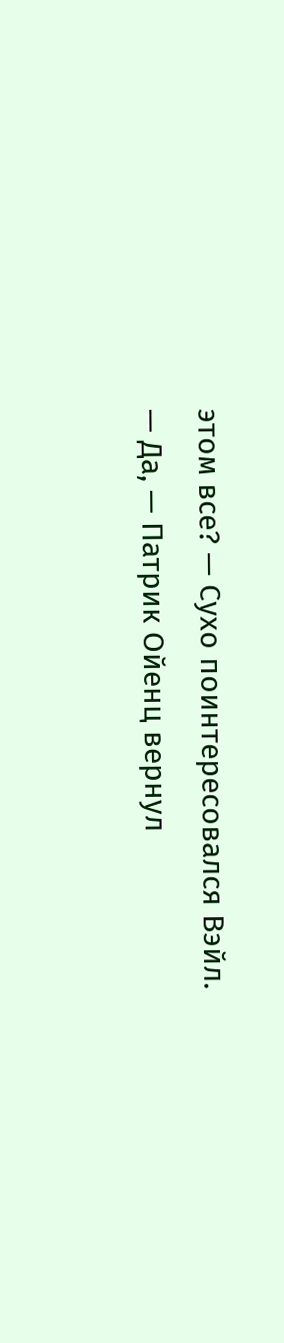этом все? — Сухо поинтересовался Вэйл.
— Да, — Патрик Ойенц вернул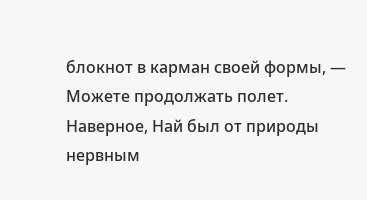блокнот в карман своей формы, — Можете продолжать полет.
Наверное, Най был от природы нервным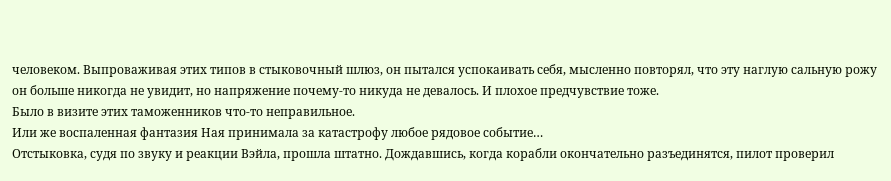человеком. Выпроваживая этих типов в стыковочный шлюз, он пытался успокаивать себя, мысленно повторял, что эту наглую сальную рожу он больше никогда не увидит, но напряжение почему-то никуда не девалось. И плохое предчувствие тоже.
Было в визите этих таможенников что-то неправильное.
Или же воспаленная фантазия Ная принимала за катастрофу любое рядовое событие…
Отстыковка, судя по звуку и реакции Вэйла, прошла штатно. Дождавшись, когда корабли окончательно разъединятся, пилот проверил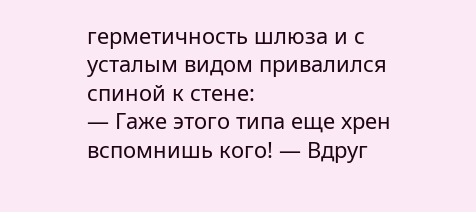герметичность шлюза и с усталым видом привалился спиной к стене:
— Гаже этого типа еще хрен вспомнишь кого! — Вдруг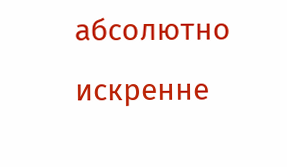абсолютно искренне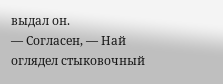выдал он.
— Согласен, — Най оглядел стыковочный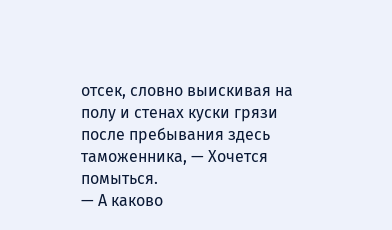отсек, словно выискивая на полу и стенах куски грязи после пребывания здесь таможенника, — Хочется помыться.
— А каково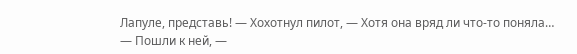Лапуле, представь! — Хохотнул пилот, — Хотя она вряд ли что-то поняла…
— Пошли к ней, —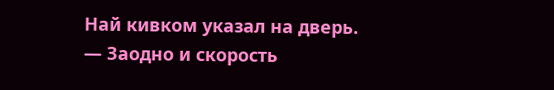Най кивком указал на дверь.
— Заодно и скорость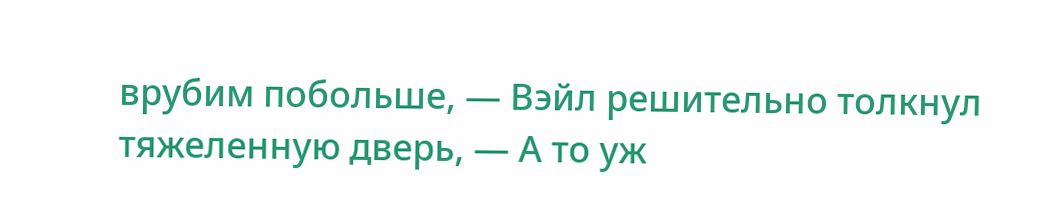врубим побольше, — Вэйл решительно толкнул тяжеленную дверь, — А то уж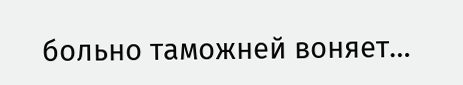больно таможней воняет…